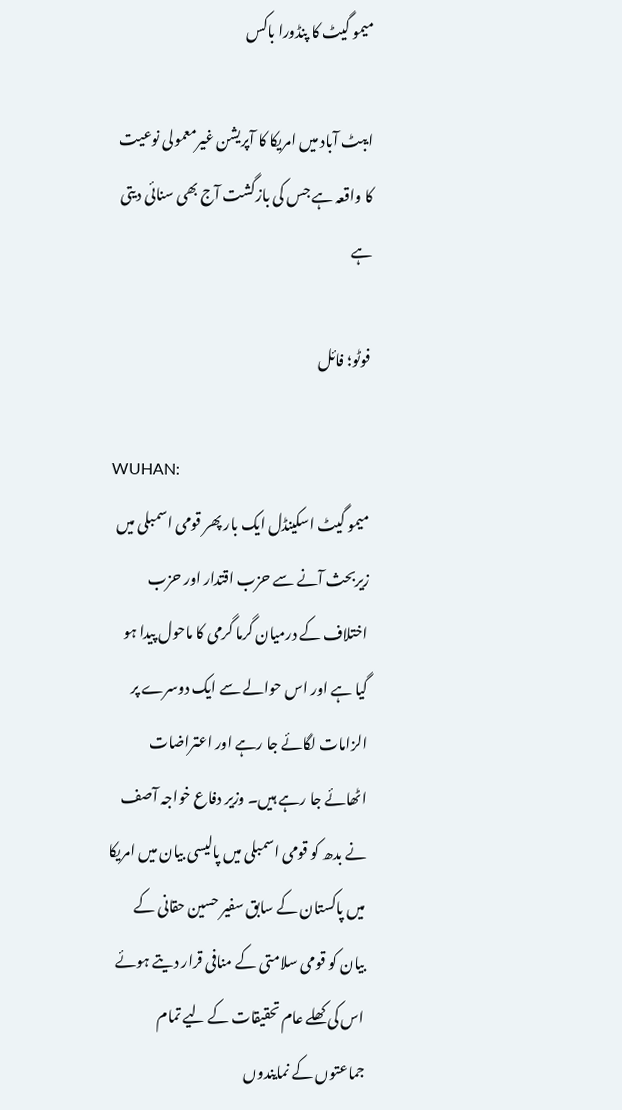میمو گیٹ کا پنڈورا باکس

ایبٹ آباد میں امریکا کا آپریشن غیرمعمولی نوعیت کا واقعہ ہے جس کی بازگشت آج بھی سنائی دیتی ہے

فوٹو؛ فائل

WUHAN:
میمو گیٹ اسکینڈل ایک بار پھر قومی اسمبلی میں زیربحث آنے سے حزب اقتدار اور حزب اختلاف کے درمیان گرما گرمی کا ماحول پیدا ہو گیا ہے اور اس حوالے سے ایک دوسرے پر الزامات لگائے جا رہے اور اعتراضات اٹھائے جا رہے ہیں۔ وزیر دفاع خواجہ آصف نے بدھ کو قومی اسمبلی میں پالیسی بیان میں امریکا میں پاکستان کے سابق سفیر حسین حقانی کے بیان کو قومی سلامتی کے منافی قرار دیتے ہوئے اس کی کھلے عام تحقیقات کے لیے تمام جماعتوں کے نمایندوں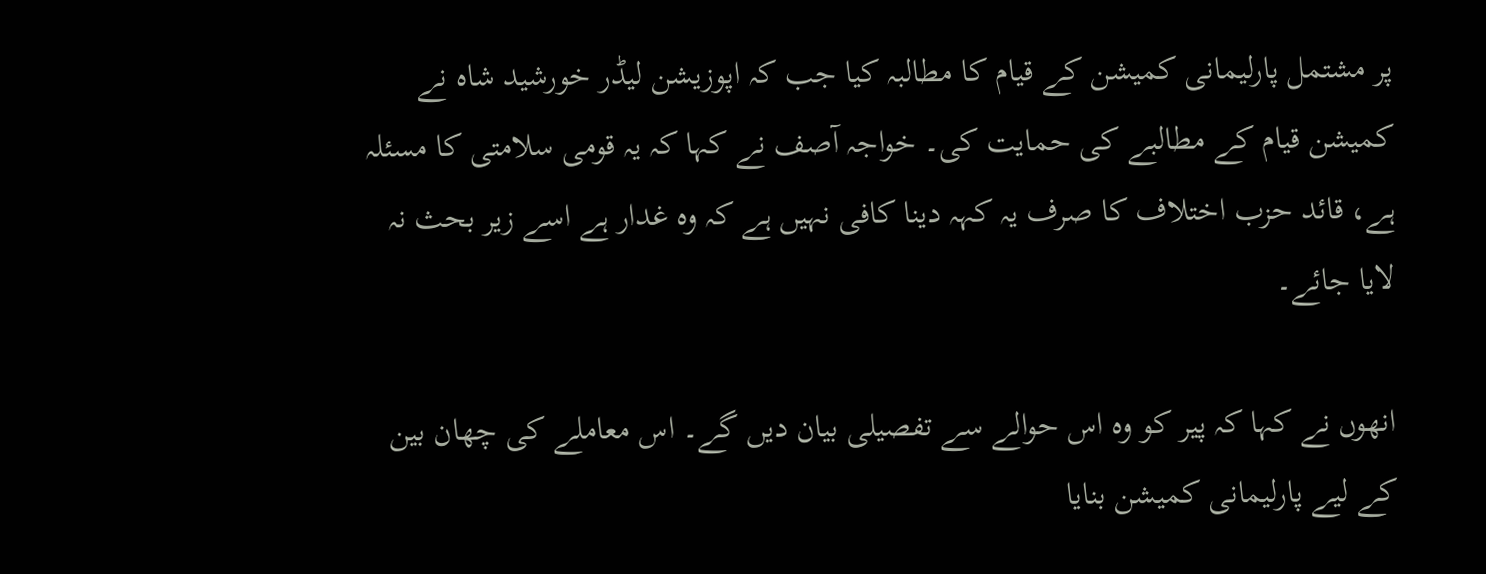پر مشتمل پارلیمانی کمیشن کے قیام کا مطالبہ کیا جب کہ اپوزیشن لیڈر خورشید شاہ نے کمیشن قیام کے مطالبے کی حمایت کی۔ خواجہ آصف نے کہا کہ یہ قومی سلامتی کا مسئلہ ہے، قائد حزب اختلاف کا صرف یہ کہہ دینا کافی نہیں ہے کہ وہ غدار ہے اسے زیر بحث نہ لایا جائے۔

انھوں نے کہا کہ پیر کو وہ اس حوالے سے تفصیلی بیان دیں گے۔ اس معاملے کی چھان بین کے لیے پارلیمانی کمیشن بنایا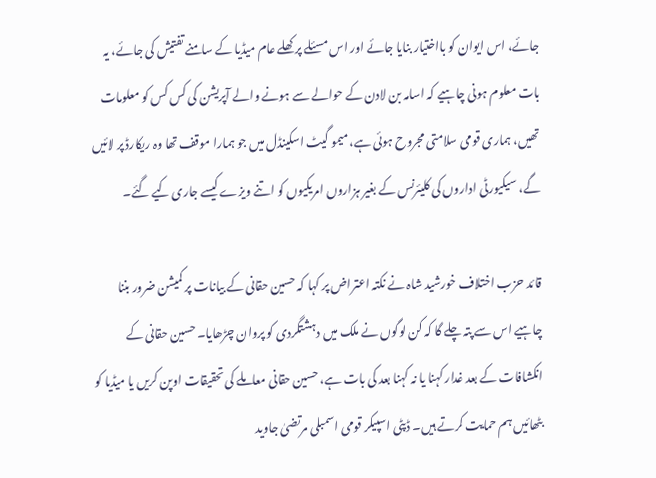جائے، اس ایوان کو بااختیار بنایا جائے اور اس مسئلے پر کھلے عام میڈیا کے سامنے تفتیش کی جائے، یہ بات معلوم ہونی چاہیے کہ اسامہ بن لادن کے حوالے سے ہونے والے آپریشن کی کس کس کو معلومات تھیں، ہماری قومی سلامتی مجروح ہوئی ہے، میمو گیٹ اسکینڈل میں جو ہمارا موقف تھا وہ ریکارڈ پر لائیں گے، سیکیورٹی اداروں کی کلیئرنس کے بغیر ہزاروں امریکیوں کو اتنے ویزے کیسے جاری کیے گئے۔

قائد حزب اختلاف خورشید شاہ نے نکتہ اعتراض پر کہا کہ حسین حقانی کے بیانات پر کمیشن ضرور بننا چاہیے اس سے پتہ چلے گا کہ کن لوگوں نے ملک میں دہشتگردی کو پروان چڑھایا۔ حسین حقانی کے انکشافات کے بعد غدار کہنا یا نہ کہنا بعد کی بات ہے، حسین حقانی معاملے کی تحقیقات اوپن کریں یا میڈیا کو بٹھائیں ہم حمایت کرتے ہیں۔ ڈپٹی اسپیکر قومی اسمبلی مرتضیٰ جاوید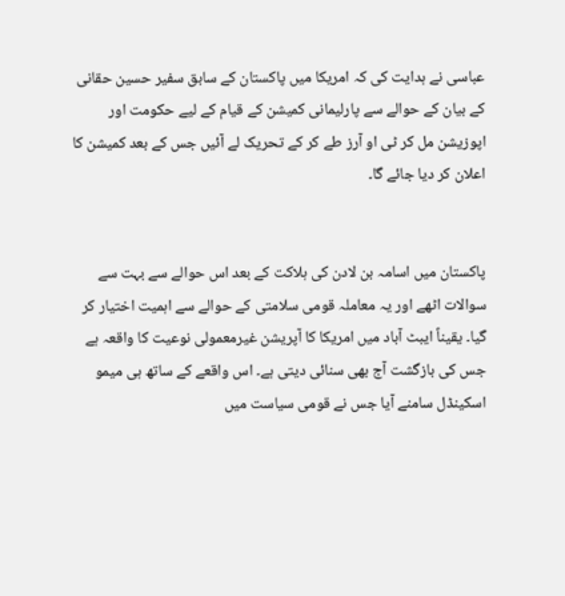عباسی نے ہدایت کی کہ امریکا میں پاکستان کے سابق سفیر حسین حقانی کے بیان کے حوالے سے پارلیمانی کمیشن کے قیام کے لیے حکومت اور اپوزیشن مل کر ٹی او آرز طے کر کے تحریک لے آئیں جس کے بعد کمیشن کا اعلان کر دیا جائے گا۔


پاکستان میں اسامہ بن لادن کی ہلاکت کے بعد اس حوالے سے بہت سے سوالات اٹھے اور یہ معاملہ قومی سلامتی کے حوالے سے اہمیت اختیار کر گیا۔ یقیناً ایبٹ آباد میں امریکا کا آپریشن غیرمعمولی نوعیت کا واقعہ ہے جس کی بازگشت آج بھی سنائی دیتی ہے۔ اس واقعے کے ساتھ ہی میمو اسکینڈل سامنے آیا جس نے قومی سیاست میں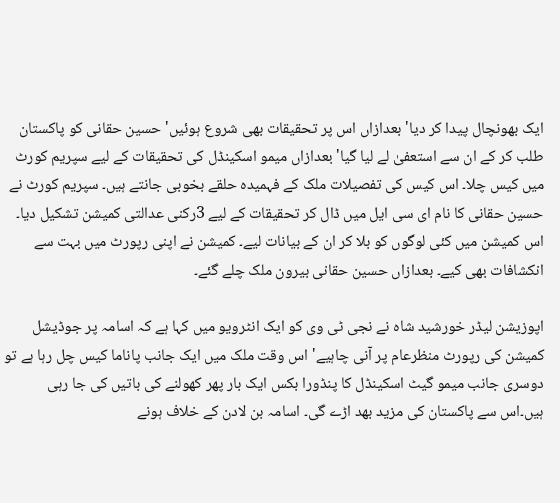ایک بھونچال پیدا کر دیا' بعدازاں اس پر تحقیقات بھی شروع ہوئیں' حسین حقانی کو پاکستان طلب کر کے ان سے استعفیٰ لے لیا گیا' بعدازاں میمو اسکینڈل کی تحقیقات کے لیے سپریم کورٹ میں کیس چلا۔ اس کیس کی تفصیلات ملک کے فہمیدہ حلقے بخوبی جانتے ہیں۔ سپریم کورٹ نے حسین حقانی کا نام ای سی ایل میں ڈال کر تحقیقات کے لیے 3رکنی عدالتی کمیشن تشکیل دیا۔ اس کمیشن میں کئی لوگوں کو بلا کر ان کے بیانات لیے۔ کمیشن نے اپنی رپورٹ میں بہت سے انکشافات بھی کیے۔ بعدازاں حسین حقانی بیرون ملک چلے گئے۔

اپوزیشن لیڈر خورشید شاہ نے نجی ٹی وی کو ایک انٹرویو میں کہا ہے کہ اسامہ پر جوڈیشل کمیشن کی رپورٹ منظرعام پر آنی چاہیے' اس وقت ملک میں ایک جانب پاناما کیس چل رہا ہے تو دوسری جانب میمو گیٹ اسکینڈل کا پنڈورا بکس ایک بار پھر کھولنے کی باتیں کی جا رہی ہیں۔اس سے پاکستان کی مزید بھد اڑے گی۔ اسامہ بن لادن کے خلاف ہونے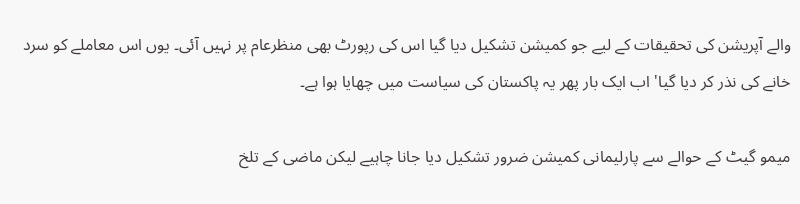والے آپریشن کی تحقیقات کے لیے جو کمیشن تشکیل دیا گیا اس کی رپورٹ بھی منظرعام پر نہیں آئی۔ یوں اس معاملے کو سرد خانے کی نذر کر دیا گیا' اب ایک بار پھر یہ پاکستان کی سیاست میں چھایا ہوا ہے۔

میمو گیٹ کے حوالے سے پارلیمانی کمیشن ضرور تشکیل دیا جانا چاہیے لیکن ماضی کے تلخ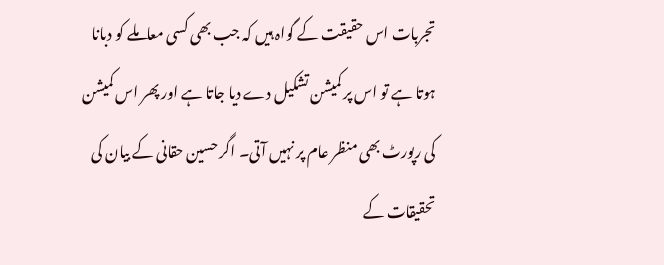تجربات اس حقیقت کے گواہ ہیں کہ جب بھی کسی معاملے کو دبانا ہوتا ہے تو اس پر کمیشن تشکیل دے دیا جاتا ہے اور پھر اس کمیشن کی رپورٹ بھی منظر عام پر نہیں آتی۔ اگر حسین حقانی کے بیان کی تحقیقات کے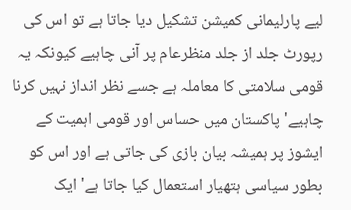لیے پارلیمانی کمیشن تشکیل دیا جاتا ہے تو اس کی رپورٹ جلد از جلد منظرعام پر آنی چاہیے کیونکہ یہ قومی سلامتی کا معاملہ ہے جسے نظر انداز نہیں کرنا چاہیے' پاکستان میں حساس اور قومی اہمیت کے ایشوز پر ہمیشہ بیان بازی کی جاتی ہے اور اس کو بطور سیاسی ہتھیار استعمال کیا جاتا ہے' ایک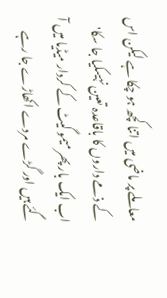معاملے پر ماضی میں اتنا کچھ ہو چکا ہے لیکن اس کے ذمے داروں کا باقاعدہ تعین نہیںکیا جا سکا' اب ایک بار پھر میمو گیٹ کے کردار میڈیا میں آ گئے ہیں اور گڑے مردے اکھاڑے جا رہے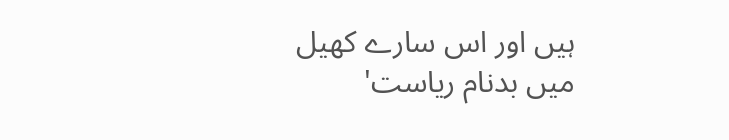ہیں اور اس سارے کھیل میں بدنام ریاست'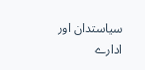سیاستدان اور ادارے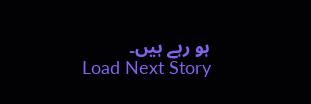ہو رہے ہیں۔
Load Next Story